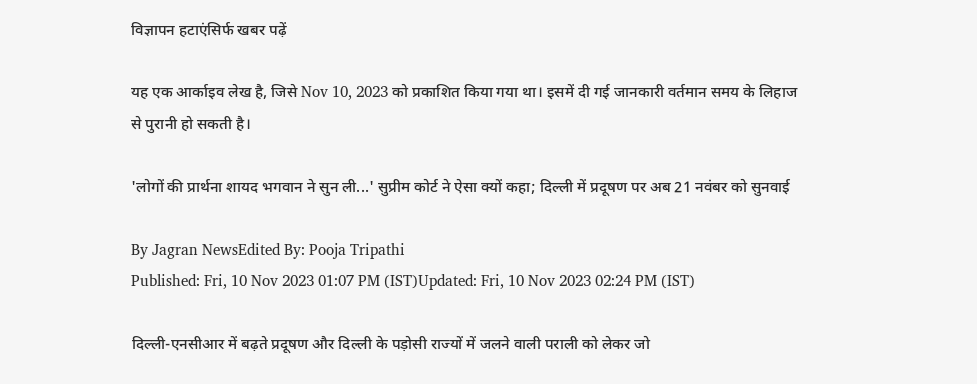विज्ञापन हटाएंसिर्फ खबर पढ़ें

यह एक आर्काइव लेख है, जिसे Nov 10, 2023 को प्रकाशित किया गया था। इसमें दी गई जानकारी वर्तमान समय के लिहाज से पुरानी हो सकती है।

'लोगों की प्रार्थना शायद भगवान ने सुन ली...' सुप्रीम कोर्ट ने ऐसा क्यों कहा; दिल्ली में प्रदूषण पर अब 21 नवंबर को सुनवाई

By Jagran NewsEdited By: Pooja Tripathi
Published: Fri, 10 Nov 2023 01:07 PM (IST)Updated: Fri, 10 Nov 2023 02:24 PM (IST)

दिल्ली-एनसीआर में बढ़ते प्रदूषण और दिल्ली के पड़ोसी राज्यों में जलने वाली पराली को लेकर जो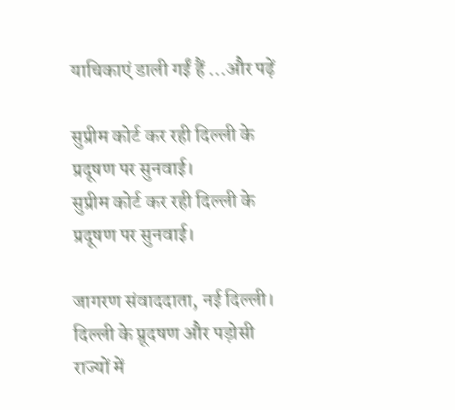याचिकाएं डाली गईं हैं ...और पढ़ें

सुप्रीम कोर्ट कर रही दिल्ली के प्रदूषण पर सुनवाई।
सुप्रीम कोर्ट कर रही दिल्ली के प्रदूषण पर सुनवाई।

जागरण संवाददाता, नई दिल्ली। दिल्ली के प्रूदषण और पड़ोसी राज्यों में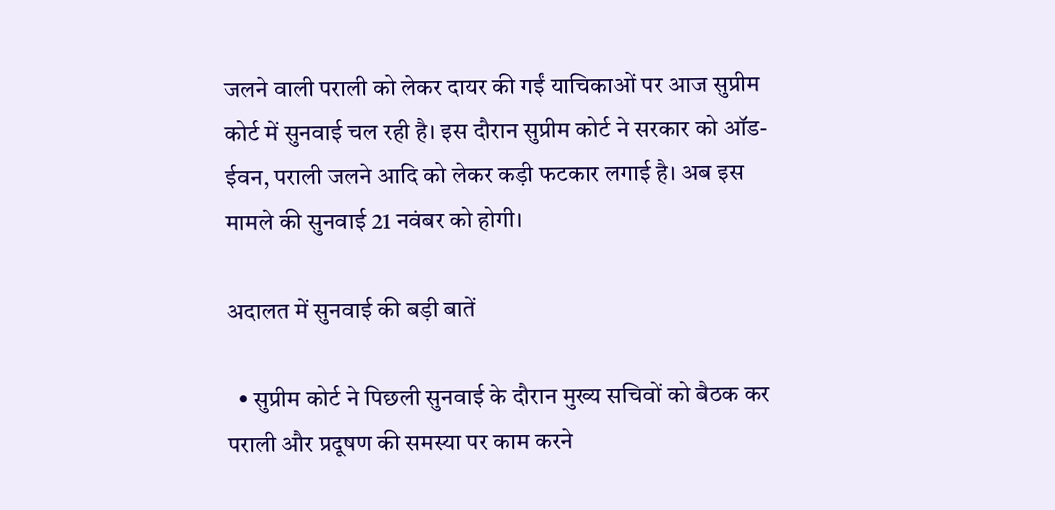जलने वाली पराली को लेकर दायर की गईं याचिकाओं पर आज सुप्रीम कोर्ट में सुनवाई चल रही है। इस दौरान सुप्रीम कोर्ट ने सरकार को ऑड-ईवन, पराली जलने आदि को लेकर कड़ी फटकार लगाई है। अब इस मामले की सुनवाई 21 नवंबर को होगी।

अदालत में सुनवाई की बड़ी बातें

  • सुप्रीम कोर्ट ने पिछली सुनवाई के दौरान मुख्य सचिवों को बैठक कर पराली और प्रदूषण की समस्या पर काम करने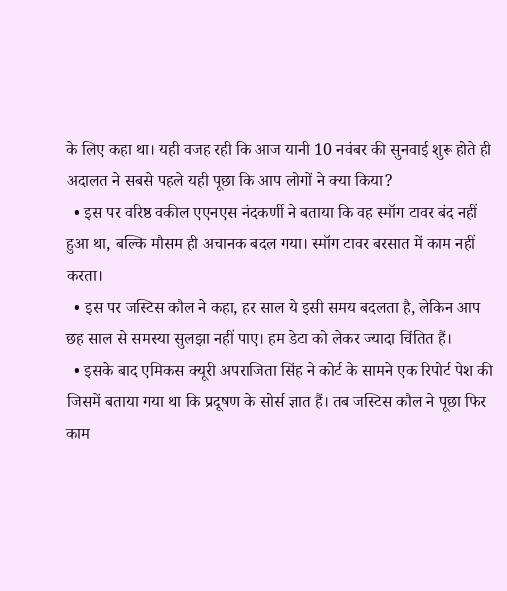के लिए कहा था। यही वजह रही कि आज यानी 10 नवंबर की सुनवाई शुरू होते ही अदालत ने सबसे पहले यही पूछा कि आप लोगों ने क्या किया?
  • इस पर वरिष्ठ वकील एएनएस नंदकर्णी ने बताया कि वह स्मॉग टावर बंद नहीं हुआ था, बल्कि मौसम ही अचानक बदल गया। स्मॉग टावर बरसात में काम नहीं करता।
  • इस पर जस्टिस कौल ने कहा, हर साल ये इसी समय बदलता है, लेकिन आप छह साल से समस्या सुलझा नहीं पाए। हम डेटा को लेकर ज्यादा चिंतित हैं।
  • इसके बाद एमिकस क्यूरी अपराजिता सिंह ने कोर्ट के सामने एक रिपोर्ट पेश की जिसमें बताया गया था कि प्रदूषण के सोर्स ज्ञात हैं। तब जस्टिस कौल ने पूछा फिर काम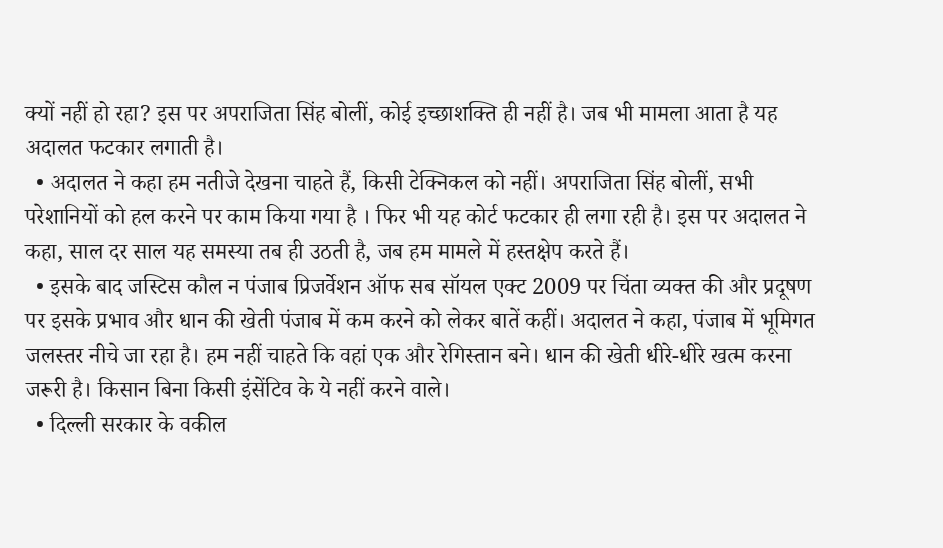क्यों नहीं हो रहा? इस पर अपराजिता सिंह बोलीं, कोई इच्छाशक्ति ही नहीं है। जब भी मामला आता है यह अदालत फटकार लगाती है।
  • अदालत ने कहा हम नतीजे देखना चाहते हैं, किसी टेक्निकल को नहीं। अपराजिता सिंह बोलीं, सभी परेशानियों को हल करने पर काम किया गया है । फिर भी यह कोर्ट फटकार ही लगा रही है। इस पर अदालत ने कहा, साल दर साल यह समस्या तब ही उठती है, जब हम मामले में हस्तक्षेप करते हैं।
  • इसके बाद जस्टिस कौल न पंजाब प्रिजर्वेशन ऑफ सब सॉयल एक्ट 2009 पर चिंता व्यक्त की और प्रदूषण पर इसके प्रभाव और धान की खेती पंजाब में कम करने को लेकर बातें कहीं। अदालत ने कहा, पंजाब में भूमिगत जलस्तर नीचे जा रहा है। हम नहीं चाहते कि वहां एक और रेगिस्तान बने। धान की खेती धीरे-धीरे खत्म करना जरूरी है। किसान बिना किसी इंसेंटिव के ये नहीं करने वाले।
  • दिल्ली सरकार के वकील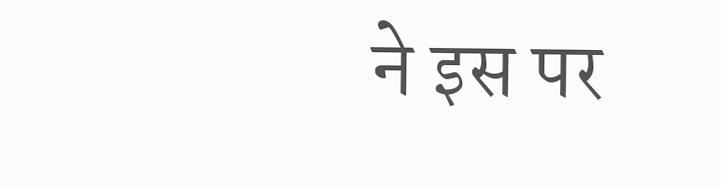ने इस पर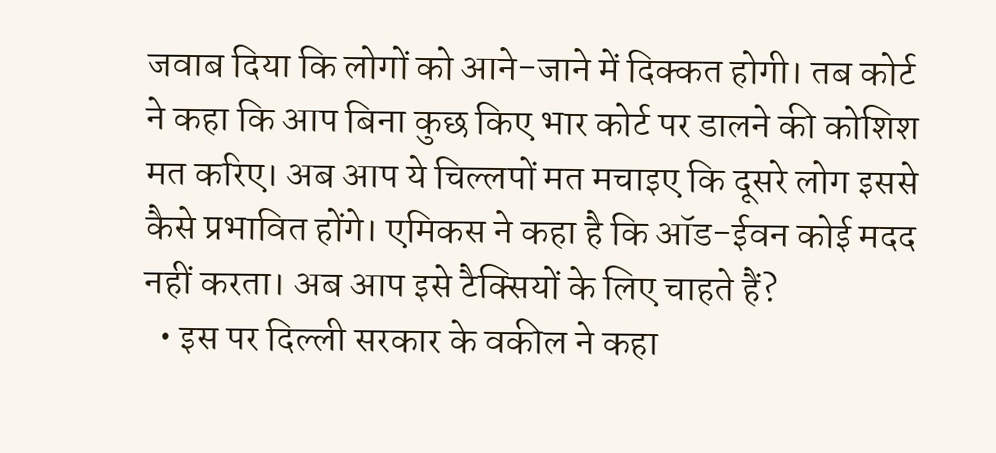जवाब दिया कि लोगों को आने-जाने में दिक्कत होगी। तब कोर्ट ने कहा कि आप बिना कुछ किए भार कोर्ट पर डालने की कोशिश मत करिए। अब आप ये चिल्लपों मत मचाइए कि दूसरे लोग इससे कैसे प्रभावित होंगे। एमिकस ने कहा है कि ऑड-ईवन कोई मदद नहीं करता। अब आप इसे टैक्सियों के लिए चाहते हैं?
  • इस पर दिल्ली सरकार के वकील ने कहा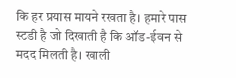कि हर प्रयास मायने रखता है। हमारे पास स्टडी है जो दिखाती है कि ऑड-ईवन से मदद मिलती है। खाली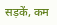सड़कें, कम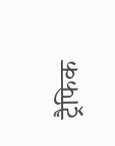ट्रैफिक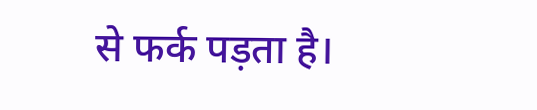से फर्क पड़ता है।